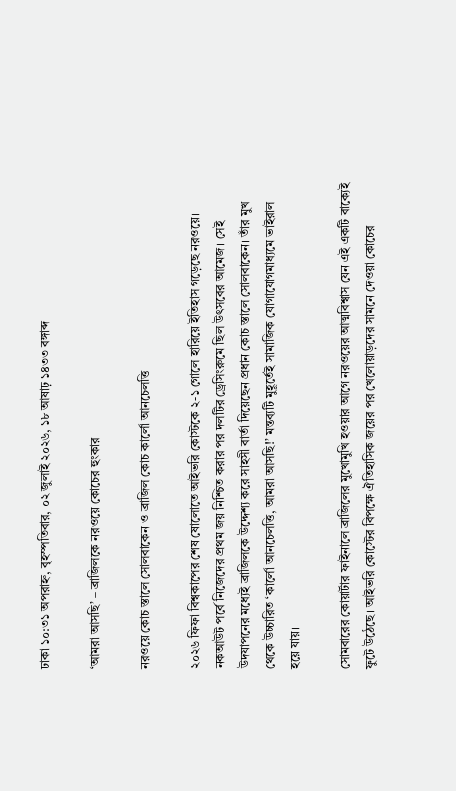ঢাকা ১০:৩১ অপরাহ্ন, বৃহস্পতিবার, ০২ জুলাই ২০২৬, ১৮ আষাঢ় ১৪৩৩ বঙ্গাব্দ

‘আমরা আসছি’ – ব্রাজিলকে নরওয়ে কোচের হুংকার

নরওয়ে কোচ স্তালে সোলবাকেন ও ব্রাজিল কোচ কার্লো আনচেলত্তি

২০২৬ ফিফা বিশ্বকাপের শেষ ষোলোতে আইভরি কোস্টকে ২-১ গোলে হারিয়ে ইতিহাস গড়েছে নরওয়ে। নকআউট পর্বে নিজেদের প্রথম জয় নিশ্চিত করার পর দলটির ড্রেসিংরুমে ছিল উৎসবের আমেজ। সেই উদযাপনের মধ্যেই ব্রাজিলকে উদ্দেশ্য করে সাহসী বার্তা দিয়েছেন প্রধান কোচ স্তালে সোলবাকেন। তাঁর মুখ থেকে উচ্চারিত ‘কার্লো আনচেলত্তি, আমরা আসছি!’ মন্তব্যটি মুহূর্তেই সামাজিক যোগাযোগমাধ্যমে ভাইরাল হয়ে যায়।

সোমবারের কোয়ার্টার ফাইনালে ব্রাজিলের মুখোমুখি হওয়ার আগে নরওয়ের আত্মবিশ্বাস যেন এই একটি বাক্যেই ফুটে উঠেছে। আইভরি কোস্টের বিপক্ষে ঐতিহাসিক জয়ের পর খেলোয়াড়দের সামনে দেওয়া কোচের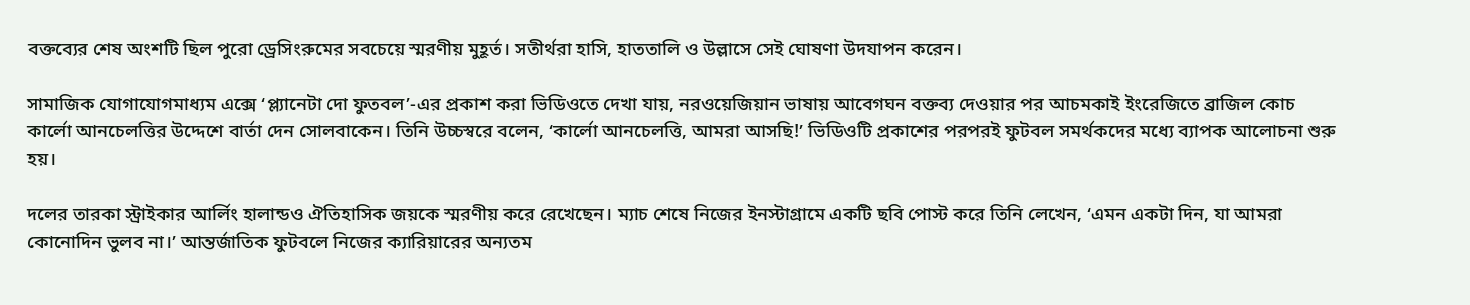বক্তব্যের শেষ অংশটি ছিল পুরো ড্রেসিংরুমের সবচেয়ে স্মরণীয় মুহূর্ত। সতীর্থরা হাসি, হাততালি ও উল্লাসে সেই ঘোষণা উদযাপন করেন।

সামাজিক যোগাযোগমাধ্যম এক্সে ‘প্ল্যানেটা দো ফুতবল’-এর প্রকাশ করা ভিডিওতে দেখা যায়, নরওয়েজিয়ান ভাষায় আবেগঘন বক্তব্য দেওয়ার পর আচমকাই ইংরেজিতে ব্রাজিল কোচ কার্লো আনচেলত্তির উদ্দেশে বার্তা দেন সোলবাকেন। তিনি উচ্চস্বরে বলেন, ‘কার্লো আনচেলত্তি, আমরা আসছি!’ ভিডিওটি প্রকাশের পরপরই ফুটবল সমর্থকদের মধ্যে ব্যাপক আলোচনা শুরু হয়।

দলের তারকা স্ট্রাইকার আর্লিং হালান্ডও ঐতিহাসিক জয়কে স্মরণীয় করে রেখেছেন। ম্যাচ শেষে নিজের ইনস্টাগ্রামে একটি ছবি পোস্ট করে তিনি লেখেন, ‘এমন একটা দিন, যা আমরা কোনোদিন ভুলব না।’ আন্তর্জাতিক ফুটবলে নিজের ক্যারিয়ারের অন্যতম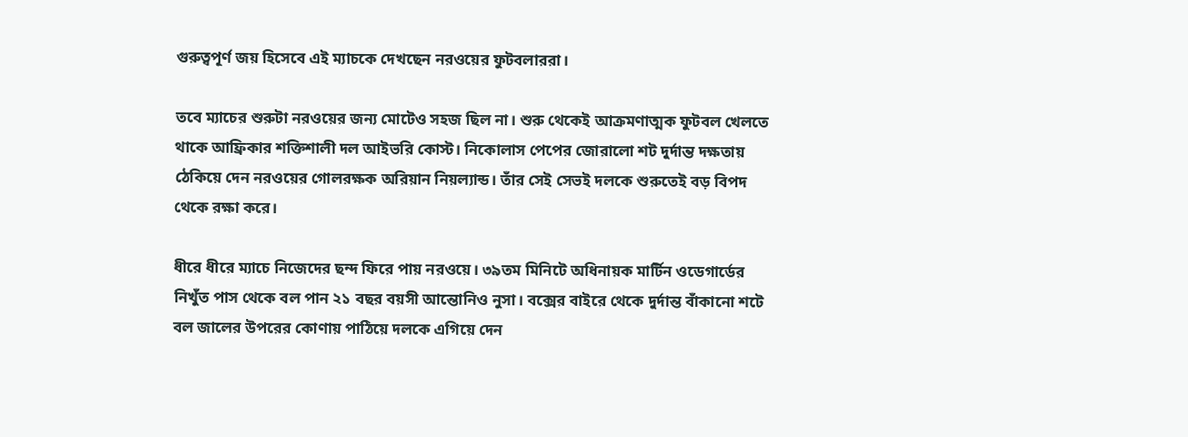গুরুত্বপূর্ণ জয় হিসেবে এই ম্যাচকে দেখছেন নরওয়ের ফুটবলাররা।

তবে ম্যাচের শুরুটা নরওয়ের জন্য মোটেও সহজ ছিল না। শুরু থেকেই আক্রমণাত্মক ফুটবল খেলতে থাকে আফ্রিকার শক্তিশালী দল আইভরি কোস্ট। নিকোলাস পেপের জোরালো শট দুর্দান্ত দক্ষতায় ঠেকিয়ে দেন নরওয়ের গোলরক্ষক অরিয়ান নিয়ল্যান্ড। তাঁর সেই সেভই দলকে শুরুতেই বড় বিপদ থেকে রক্ষা করে।

ধীরে ধীরে ম্যাচে নিজেদের ছন্দ ফিরে পায় নরওয়ে। ৩৯তম মিনিটে অধিনায়ক মার্টিন ওডেগার্ডের নিখুঁত পাস থেকে বল পান ২১ বছর বয়সী আন্তোনিও নুসা। বক্সের বাইরে থেকে দুর্দান্ত বাঁকানো শটে বল জালের উপরের কোণায় পাঠিয়ে দলকে এগিয়ে দেন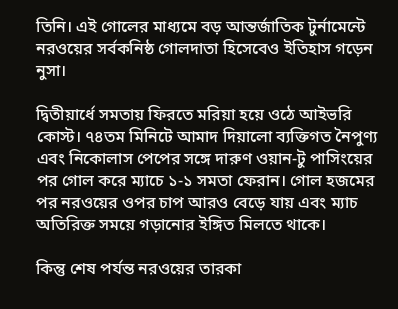তিনি। এই গোলের মাধ্যমে বড় আন্তর্জাতিক টুর্নামেন্টে নরওয়ের সর্বকনিষ্ঠ গোলদাতা হিসেবেও ইতিহাস গড়েন নুসা।

দ্বিতীয়ার্ধে সমতায় ফিরতে মরিয়া হয়ে ওঠে আইভরি কোস্ট। ৭৪তম মিনিটে আমাদ দিয়ালো ব্যক্তিগত নৈপুণ্য এবং নিকোলাস পেপের সঙ্গে দারুণ ওয়ান-টু পাসিংয়ের পর গোল করে ম্যাচে ১-১ সমতা ফেরান। গোল হজমের পর নরওয়ের ওপর চাপ আরও বেড়ে যায় এবং ম্যাচ অতিরিক্ত সময়ে গড়ানোর ইঙ্গিত মিলতে থাকে।

কিন্তু শেষ পর্যন্ত নরওয়ের তারকা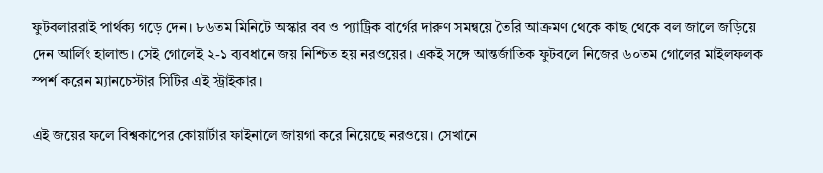ফুটবলাররাই পার্থক্য গড়ে দেন। ৮৬তম মিনিটে অস্কার বব ও প্যাট্রিক বার্গের দারুণ সমন্বয়ে তৈরি আক্রমণ থেকে কাছ থেকে বল জালে জড়িয়ে দেন আর্লিং হালান্ড। সেই গোলেই ২-১ ব্যবধানে জয় নিশ্চিত হয় নরওয়ের। একই সঙ্গে আন্তর্জাতিক ফুটবলে নিজের ৬০তম গোলের মাইলফলক স্পর্শ করেন ম্যানচেস্টার সিটির এই স্ট্রাইকার।

এই জয়ের ফলে বিশ্বকাপের কোয়ার্টার ফাইনালে জায়গা করে নিয়েছে নরওয়ে। সেখানে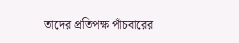তাদের প্রতিপক্ষ পাঁচবারের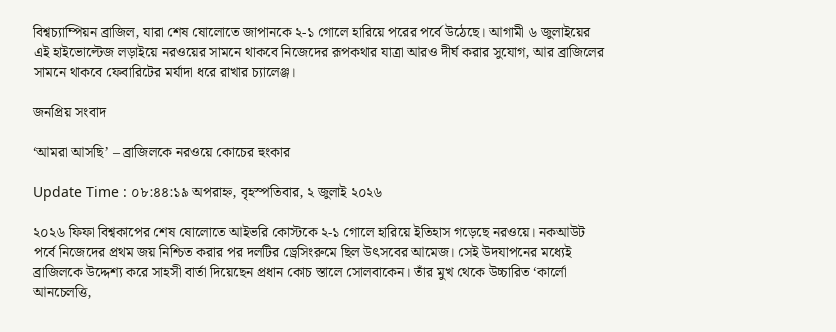বিশ্বচ্যাম্পিয়ন ব্রাজিল, যারা শেষ ষোলোতে জাপানকে ২-১ গোলে হারিয়ে পরের পর্বে উঠেছে। আগামী ৬ জুলাইয়ের এই হাইভোল্টেজ লড়াইয়ে নরওয়ের সামনে থাকবে নিজেদের রূপকথার যাত্রা আরও দীর্ঘ করার সুযোগ, আর ব্রাজিলের সামনে থাকবে ফেবারিটের মর্যাদা ধরে রাখার চ্যালেঞ্জ।

জনপ্রিয় সংবাদ

‘আমরা আসছি’ – ব্রাজিলকে নরওয়ে কোচের হুংকার

Update Time : ০৮:৪৪:১৯ অপরাহ্ন, বৃহস্পতিবার, ২ জুলাই ২০২৬

২০২৬ ফিফা বিশ্বকাপের শেষ ষোলোতে আইভরি কোস্টকে ২-১ গোলে হারিয়ে ইতিহাস গড়েছে নরওয়ে। নকআউট পর্বে নিজেদের প্রথম জয় নিশ্চিত করার পর দলটির ড্রেসিংরুমে ছিল উৎসবের আমেজ। সেই উদযাপনের মধ্যেই ব্রাজিলকে উদ্দেশ্য করে সাহসী বার্তা দিয়েছেন প্রধান কোচ স্তালে সোলবাকেন। তাঁর মুখ থেকে উচ্চারিত ‘কার্লো আনচেলত্তি,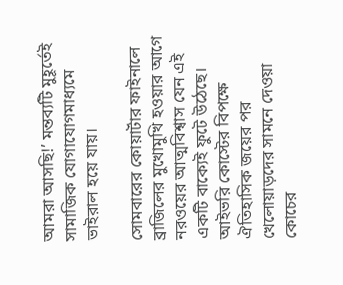আমরা আসছি!’ মন্তব্যটি মুহূর্তেই সামাজিক যোগাযোগমাধ্যমে ভাইরাল হয়ে যায়।

সোমবারের কোয়ার্টার ফাইনালে ব্রাজিলের মুখোমুখি হওয়ার আগে নরওয়ের আত্মবিশ্বাস যেন এই একটি বাক্যেই ফুটে উঠেছে। আইভরি কোস্টের বিপক্ষে ঐতিহাসিক জয়ের পর খেলোয়াড়দের সামনে দেওয়া কোচের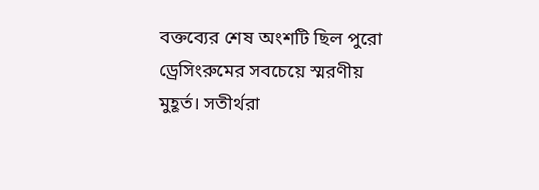বক্তব্যের শেষ অংশটি ছিল পুরো ড্রেসিংরুমের সবচেয়ে স্মরণীয় মুহূর্ত। সতীর্থরা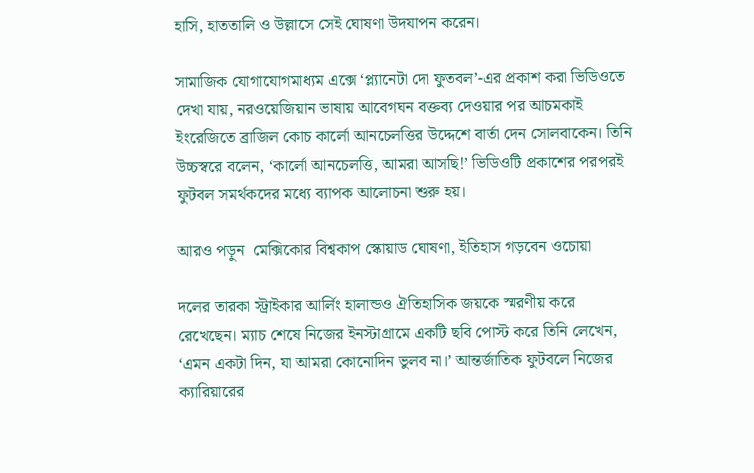হাসি, হাততালি ও উল্লাসে সেই ঘোষণা উদযাপন করেন।

সামাজিক যোগাযোগমাধ্যম এক্সে ‘প্ল্যানেটা দো ফুতবল’-এর প্রকাশ করা ভিডিওতে দেখা যায়, নরওয়েজিয়ান ভাষায় আবেগঘন বক্তব্য দেওয়ার পর আচমকাই ইংরেজিতে ব্রাজিল কোচ কার্লো আনচেলত্তির উদ্দেশে বার্তা দেন সোলবাকেন। তিনি উচ্চস্বরে বলেন, ‘কার্লো আনচেলত্তি, আমরা আসছি!’ ভিডিওটি প্রকাশের পরপরই ফুটবল সমর্থকদের মধ্যে ব্যাপক আলোচনা শুরু হয়।

আরও পড়ুন  মেক্সিকোর বিশ্বকাপ স্কোয়াড ঘোষণা, ইতিহাস গড়বেন ওচোয়া

দলের তারকা স্ট্রাইকার আর্লিং হালান্ডও ঐতিহাসিক জয়কে স্মরণীয় করে রেখেছেন। ম্যাচ শেষে নিজের ইনস্টাগ্রামে একটি ছবি পোস্ট করে তিনি লেখেন, ‘এমন একটা দিন, যা আমরা কোনোদিন ভুলব না।’ আন্তর্জাতিক ফুটবলে নিজের ক্যারিয়ারের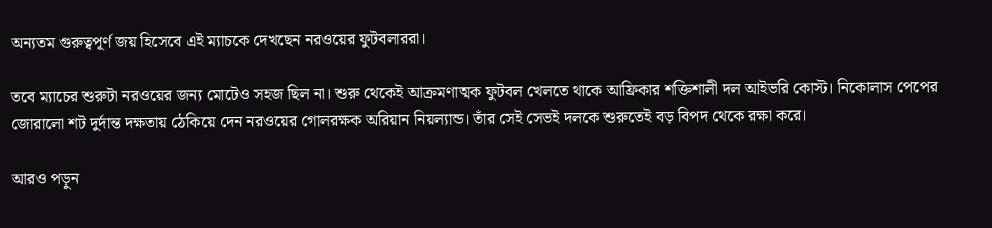অন্যতম গুরুত্বপূর্ণ জয় হিসেবে এই ম্যাচকে দেখছেন নরওয়ের ফুটবলাররা।

তবে ম্যাচের শুরুটা নরওয়ের জন্য মোটেও সহজ ছিল না। শুরু থেকেই আক্রমণাত্মক ফুটবল খেলতে থাকে আফ্রিকার শক্তিশালী দল আইভরি কোস্ট। নিকোলাস পেপের জোরালো শট দুর্দান্ত দক্ষতায় ঠেকিয়ে দেন নরওয়ের গোলরক্ষক অরিয়ান নিয়ল্যান্ড। তাঁর সেই সেভই দলকে শুরুতেই বড় বিপদ থেকে রক্ষা করে।

আরও পড়ুন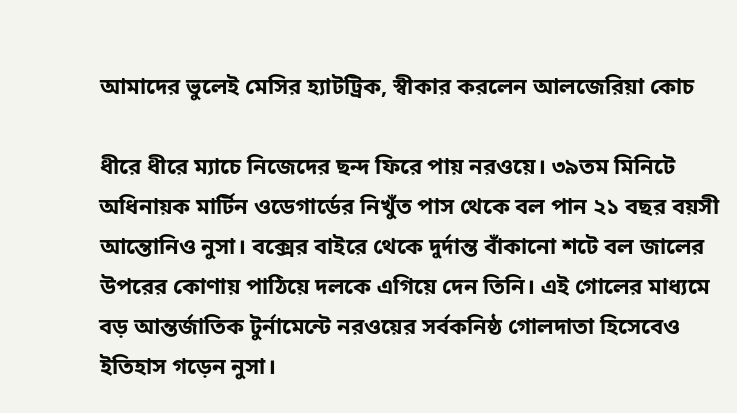আমাদের ভুলেই মেসির হ্যাটট্রিক, স্বীকার করলেন আলজেরিয়া কোচ

ধীরে ধীরে ম্যাচে নিজেদের ছন্দ ফিরে পায় নরওয়ে। ৩৯তম মিনিটে অধিনায়ক মার্টিন ওডেগার্ডের নিখুঁত পাস থেকে বল পান ২১ বছর বয়সী আন্তোনিও নুসা। বক্সের বাইরে থেকে দুর্দান্ত বাঁকানো শটে বল জালের উপরের কোণায় পাঠিয়ে দলকে এগিয়ে দেন তিনি। এই গোলের মাধ্যমে বড় আন্তর্জাতিক টুর্নামেন্টে নরওয়ের সর্বকনিষ্ঠ গোলদাতা হিসেবেও ইতিহাস গড়েন নুসা।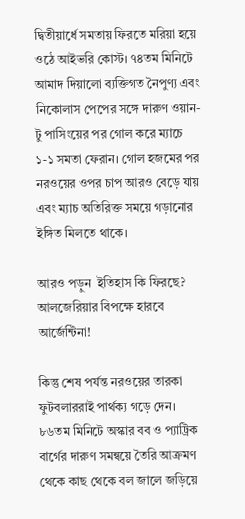দ্বিতীয়ার্ধে সমতায় ফিরতে মরিয়া হয়ে ওঠে আইভরি কোস্ট। ৭৪তম মিনিটে আমাদ দিয়ালো ব্যক্তিগত নৈপুণ্য এবং নিকোলাস পেপের সঙ্গে দারুণ ওয়ান-টু পাসিংয়ের পর গোল করে ম্যাচে ১-১ সমতা ফেরান। গোল হজমের পর নরওয়ের ওপর চাপ আরও বেড়ে যায় এবং ম্যাচ অতিরিক্ত সময়ে গড়ানোর ইঙ্গিত মিলতে থাকে।

আরও পড়ুন  ইতিহাস কি ফিরছে? আলজেরিয়ার বিপক্ষে হারবে আর্জেন্টিনা!

কিন্তু শেষ পর্যন্ত নরওয়ের তারকা ফুটবলাররাই পার্থক্য গড়ে দেন। ৮৬তম মিনিটে অস্কার বব ও প্যাট্রিক বার্গের দারুণ সমন্বয়ে তৈরি আক্রমণ থেকে কাছ থেকে বল জালে জড়িয়ে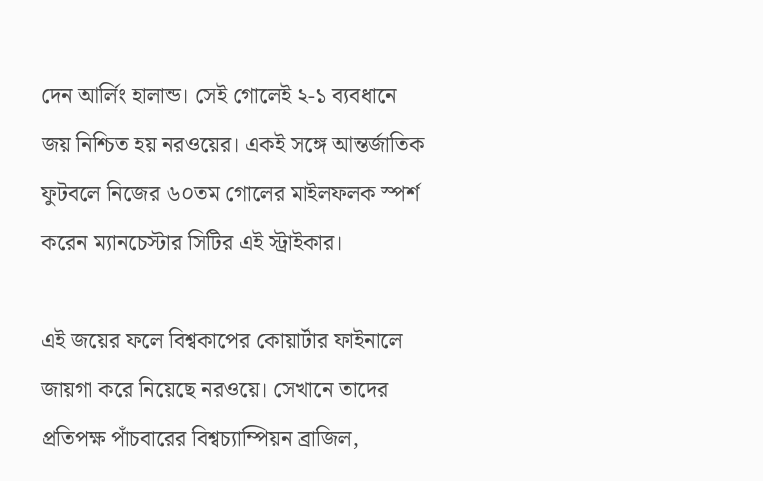দেন আর্লিং হালান্ড। সেই গোলেই ২-১ ব্যবধানে জয় নিশ্চিত হয় নরওয়ের। একই সঙ্গে আন্তর্জাতিক ফুটবলে নিজের ৬০তম গোলের মাইলফলক স্পর্শ করেন ম্যানচেস্টার সিটির এই স্ট্রাইকার।

এই জয়ের ফলে বিশ্বকাপের কোয়ার্টার ফাইনালে জায়গা করে নিয়েছে নরওয়ে। সেখানে তাদের প্রতিপক্ষ পাঁচবারের বিশ্বচ্যাম্পিয়ন ব্রাজিল,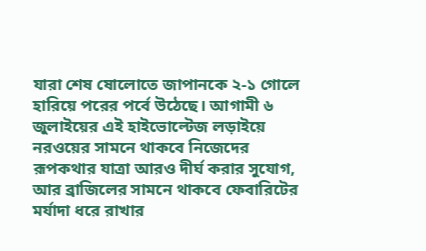যারা শেষ ষোলোতে জাপানকে ২-১ গোলে হারিয়ে পরের পর্বে উঠেছে। আগামী ৬ জুলাইয়ের এই হাইভোল্টেজ লড়াইয়ে নরওয়ের সামনে থাকবে নিজেদের রূপকথার যাত্রা আরও দীর্ঘ করার সুযোগ, আর ব্রাজিলের সামনে থাকবে ফেবারিটের মর্যাদা ধরে রাখার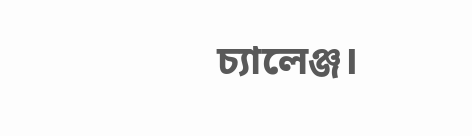চ্যালেঞ্জ।